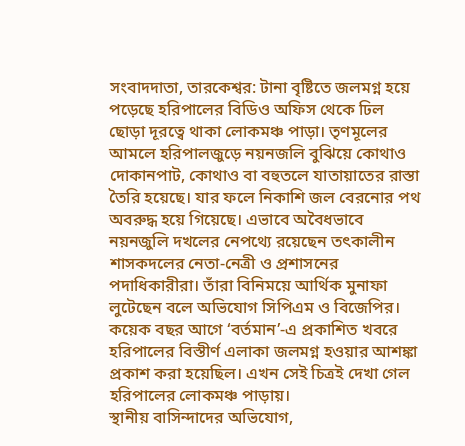সংবাদদাতা, তারকেশ্বর: টানা বৃষ্টিতে জলমগ্ন হয়ে পড়েছে হরিপালের বিডিও অফিস থেকে ঢিল ছোড়া দূরত্বে থাকা লোকমঞ্চ পাড়া। তৃণমূলের আমলে হরিপালজুড়ে নয়নজলি বুঝিয়ে কোথাও দোকানপাট, কোথাও বা বহুতলে যাতায়াতের রাস্তা তৈরি হয়েছে। যার ফলে নিকাশি জল বেরনোর পথ অবরুদ্ধ হয়ে গিয়েছে। এভাবে অবৈধভাবে নয়নজুলি দখলের নেপথ্যে রয়েছেন তৎকালীন শাসকদলের নেতা-নেত্রী ও প্রশাসনের পদাধিকারীরা। তাঁরা বিনিময়ে আর্থিক মুনাফা লুটেছেন বলে অভিযোগ সিপিএম ও বিজেপির। কয়েক বছর আগে ‘বর্তমান’-এ প্রকাশিত খবরে হরিপালের বিস্তীর্ণ এলাকা জলমগ্ন হওয়ার আশঙ্কা প্রকাশ করা হয়েছিল। এখন সেই চিত্রই দেখা গেল হরিপালের লোকমঞ্চ পাড়ায়।
স্থানীয় বাসিন্দাদের অভিযোগ,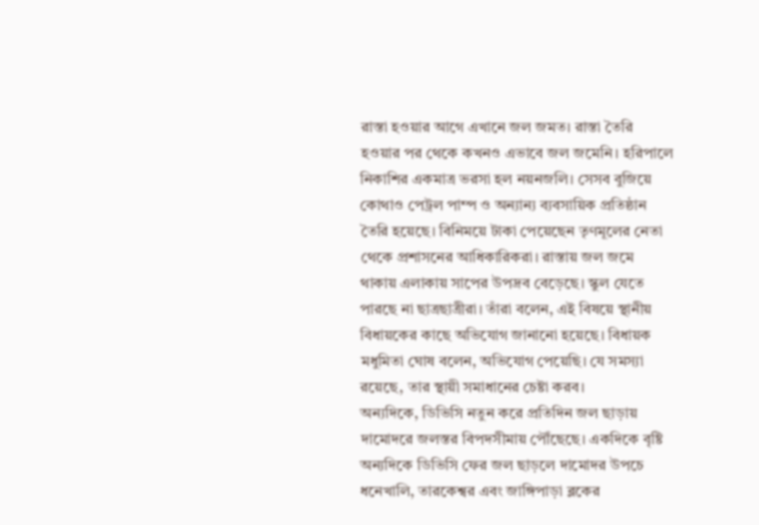রাস্তা হওয়ার আগে এখানে জল জমত। রাস্তা তৈরি হওয়ার পর থেকে কখনও এভাবে জল জমেনি। হরিপালে নিকাশির একমাত্র ভরসা হল নয়নজলি। সেসব বুজিয়ে কোথাও পেট্রল পাম্প ও অন্যান্য ব্যবসায়িক প্রতিষ্ঠান তৈরি হয়েছে। বিনিময়ে টাকা পেয়েছেন তৃণমূলের নেতা থেকে প্রশাসনের আধিকারিকরা। রাস্তায় জল জমে থাকায় এলাকায় সাপের উপদ্রব বেড়েছে। স্কুল যেতে পারছে না ছাত্রছাত্রীরা। তাঁরা বলেন, এই বিষয়ে স্থানীয় বিধায়কের কাছে অভিযোগ জানানো হয়েছে। বিধায়ক মধুমিতা ঘোষ বলেন, অভিযোগ পেয়েছি। যে সমস্যা রয়েছে, তার স্থায়ী সমাধানের চেষ্টা করব।
অন্যদিকে, ডিভিসি নতুন করে প্রতিদিন জল ছাড়ায় দামোদরে জলস্তর বিপদসীমায় পৌঁছেছে। একদিকে বৃষ্টি অন্যদিকে ডিভিসি ফের জল ছাড়লে দামোদর উপচে ধনেখালি, তারকেশ্বর এবং জাঙ্গিপাড়া ব্লকের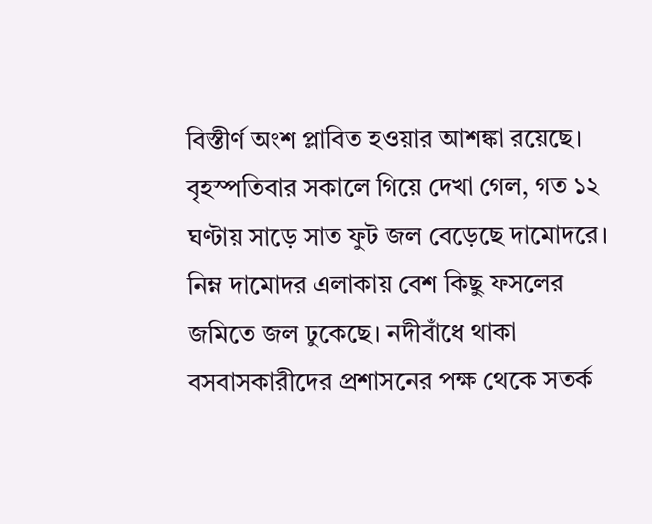বিস্তীর্ণ অংশ প্লাবিত হওয়ার আশঙ্কা রয়েছে। বৃহস্পতিবার সকালে গিয়ে দেখা গেল, গত ১২ ঘণ্টায় সাড়ে সাত ফুট জল বেড়েছে দামোদরে। নিম্ন দামোদর এলাকায় বেশ কিছু ফসলের জমিতে জল ঢুকেছে। নদীবাঁধে থাকা বসবাসকারীদের প্রশাসনের পক্ষ থেকে সতর্ক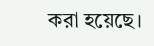করা হয়েছে।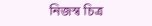নিজস্ব চিত্র